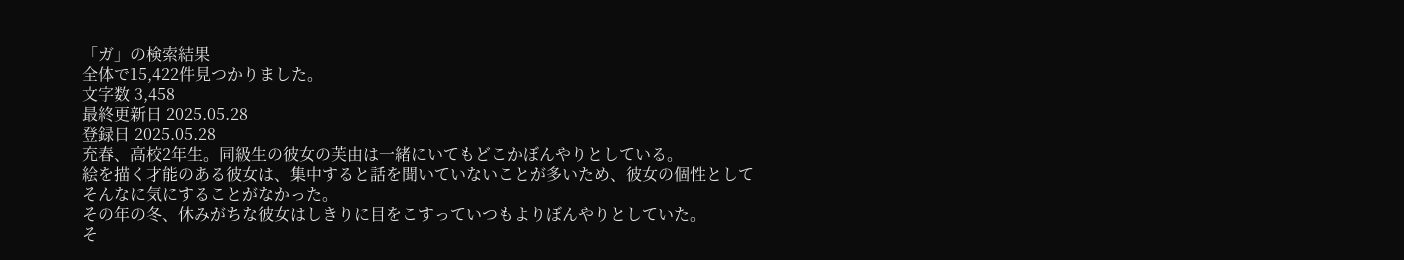「ガ」の検索結果
全体で15,422件見つかりました。
文字数 3,458
最終更新日 2025.05.28
登録日 2025.05.28
充春、高校2年生。同級生の彼女の芙由は一緒にいてもどこかぼんやりとしている。
絵を描く才能のある彼女は、集中すると話を聞いていないことが多いため、彼女の個性として
そんなに気にすることがなかった。
その年の冬、休みがちな彼女はしきりに目をこすっていつもよりぼんやりとしていた。
そ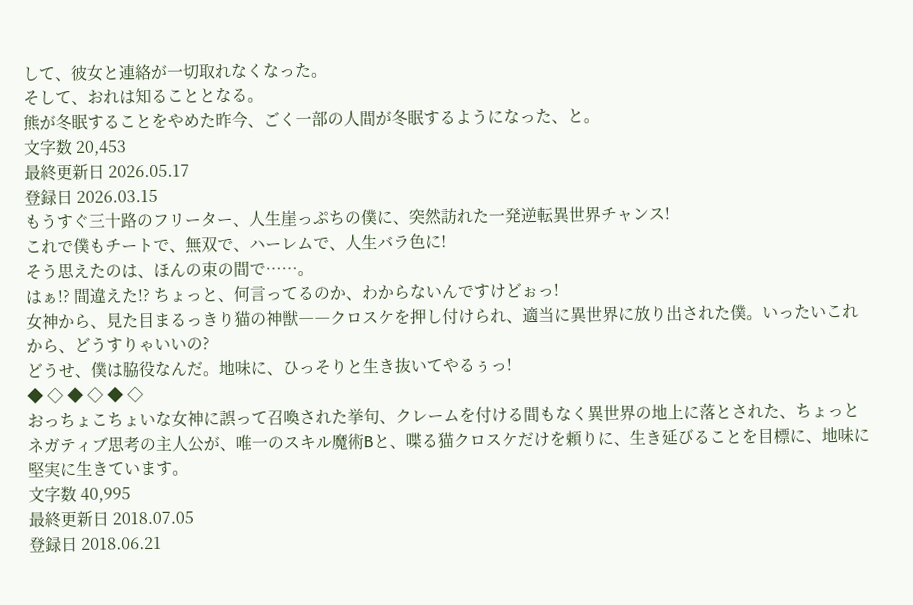して、彼女と連絡が一切取れなくなった。
そして、おれは知ることとなる。
熊が冬眠することをやめた昨今、ごく一部の人間が冬眠するようになった、と。
文字数 20,453
最終更新日 2026.05.17
登録日 2026.03.15
もうすぐ三十路のフリーター、人生崖っぷちの僕に、突然訪れた一発逆転異世界チャンス!
これで僕もチートで、無双で、ハーレムで、人生バラ色に!
そう思えたのは、ほんの束の間で……。
はぁ!? 間違えた!? ちょっと、何言ってるのか、わからないんですけどぉっ!
女神から、見た目まるっきり猫の神獣――クロスケを押し付けられ、適当に異世界に放り出された僕。いったいこれから、どうすりゃいいの?
どうせ、僕は脇役なんだ。地味に、ひっそりと生き抜いてやるぅっ!
◆ ◇ ◆ ◇ ◆ ◇
おっちょこちょいな女神に誤って召喚された挙句、クレームを付ける間もなく異世界の地上に落とされた、ちょっとネガティブ思考の主人公が、唯一のスキル魔術Bと、喋る猫クロスケだけを頼りに、生き延びることを目標に、地味に堅実に生きています。
文字数 40,995
最終更新日 2018.07.05
登録日 2018.06.21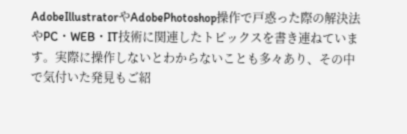AdobeIllustratorやAdobePhotoshop操作で戸惑った際の解決法やPC・WEB・IT技術に関連したトピックスを書き連ねています。実際に操作しないとわからないことも多々あり、その中で気付いた発見もご紹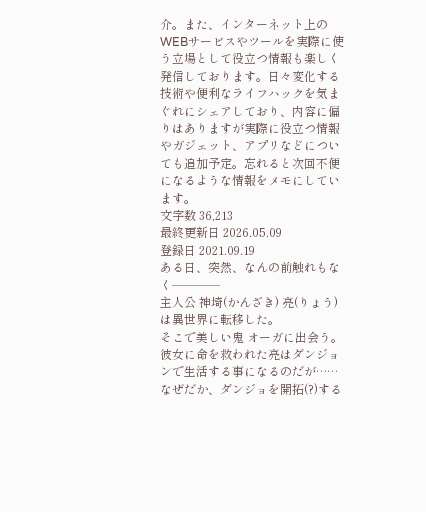介。また、インターネット上のWEBサービスやツールを実際に使う立場として役立つ情報も楽しく発信しております。日々変化する技術や便利なライフハックを気まぐれにシェアしており、内容に偏りはありますが実際に役立つ情報やガジェット、アプリなどについても追加予定。忘れると次回不便になるような情報をメモにしています。
文字数 36,213
最終更新日 2026.05.09
登録日 2021.09.19
ある日、突然、なんの前触れもなく――――
主人公 神埼(かんざき) 亮(りょう)は異世界に転移した。
そこで美しい鬼 オーガに出会う。
彼女に命を救われた亮はダンジョンで生活する事になるのだが……
なぜだか、ダンジョを開拓(?)する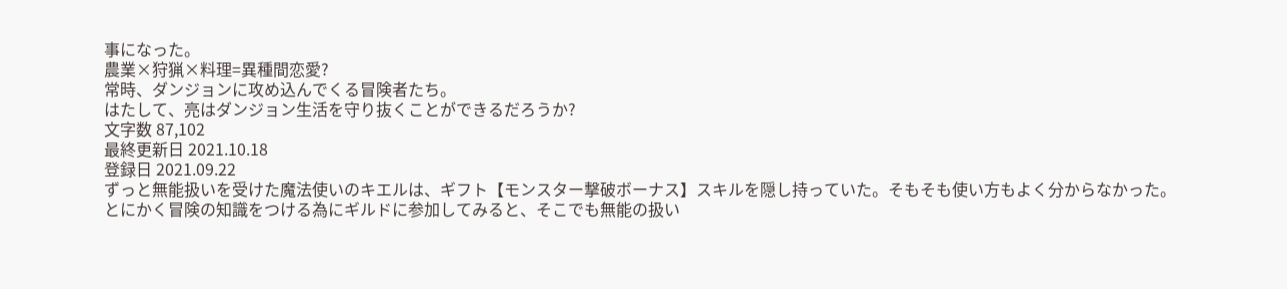事になった。
農業×狩猟×料理=異種間恋愛?
常時、ダンジョンに攻め込んでくる冒険者たち。
はたして、亮はダンジョン生活を守り抜くことができるだろうか?
文字数 87,102
最終更新日 2021.10.18
登録日 2021.09.22
ずっと無能扱いを受けた魔法使いのキエルは、ギフト【モンスター撃破ボーナス】スキルを隠し持っていた。そもそも使い方もよく分からなかった。
とにかく冒険の知識をつける為にギルドに参加してみると、そこでも無能の扱い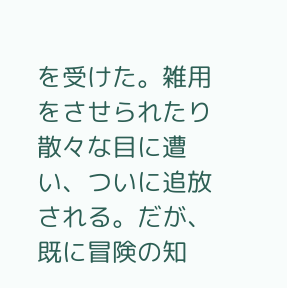を受けた。雑用をさせられたり散々な目に遭い、ついに追放される。だが、既に冒険の知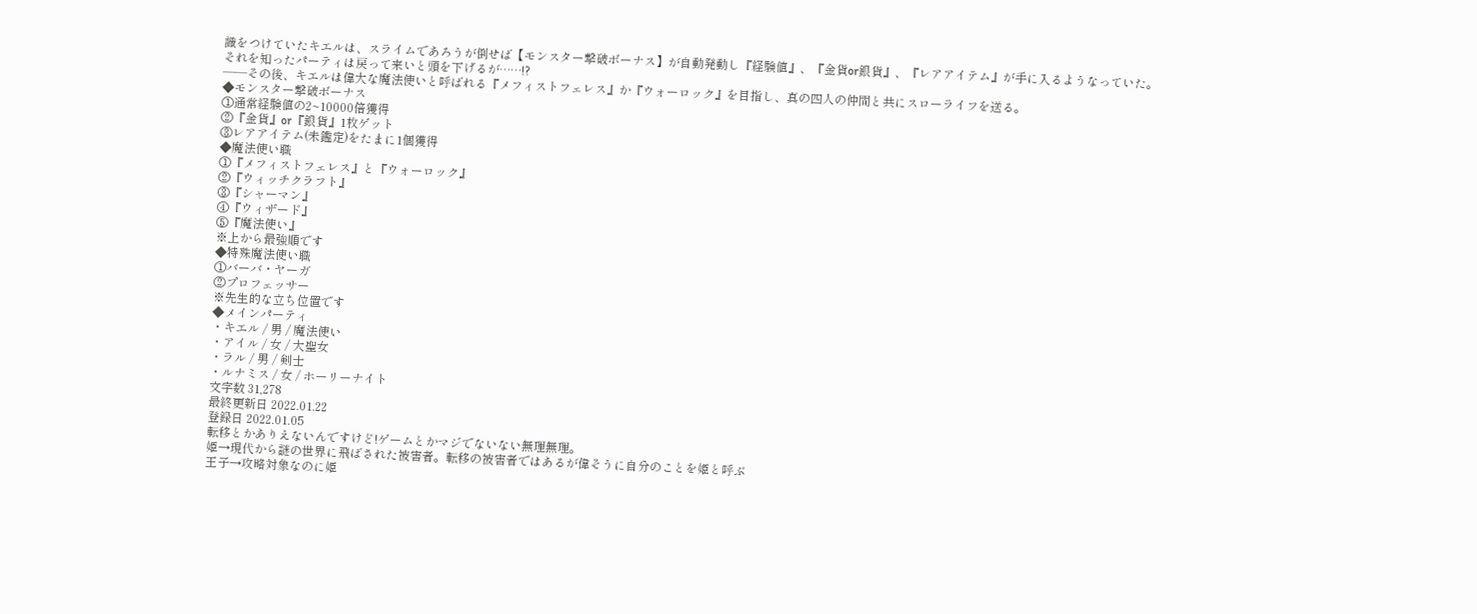識をつけていたキエルは、スライムであろうが倒せば【モンスター撃破ボーナス】が自動発動し『経験値』、『金貨or銀貨』、『レアアイテム』が手に入るようなっていた。
それを知ったパーティは戻って来いと頭を下げるが……!?
――その後、キエルは偉大な魔法使いと呼ばれる『メフィストフェレス』か『ウォーロック』を目指し、真の四人の仲間と共にスローライフを送る。
◆モンスター撃破ボーナス
①通常経験値の2~10000倍獲得
②『金貨』or『銀貨』1枚ゲット
③レアアイテム(未鑑定)をたまに1個獲得
◆魔法使い職
①『メフィストフェレス』と『ウォーロック』
②『ウィッチクラフト』
③『シャーマン』
④『ウィザード』
⑤『魔法使い』
※上から最強順です
◆特殊魔法使い職
①バーバ・ヤーガ
②プロフェッサー
※先生的な立ち位置です
◆メインパーティ
・キエル / 男 / 魔法使い
・アイル / 女 / 大聖女
・ラル / 男 / 剣士
・ルナミス / 女 / ホーリーナイト
文字数 31,278
最終更新日 2022.01.22
登録日 2022.01.05
転移とかありえないんですけど!ゲームとかマジでないない無理無理。
姫→現代から謎の世界に飛ばされた被害者。転移の被害者ではあるが偉そうに自分のことを姫と呼ぶ
王子→攻略対象なのに姫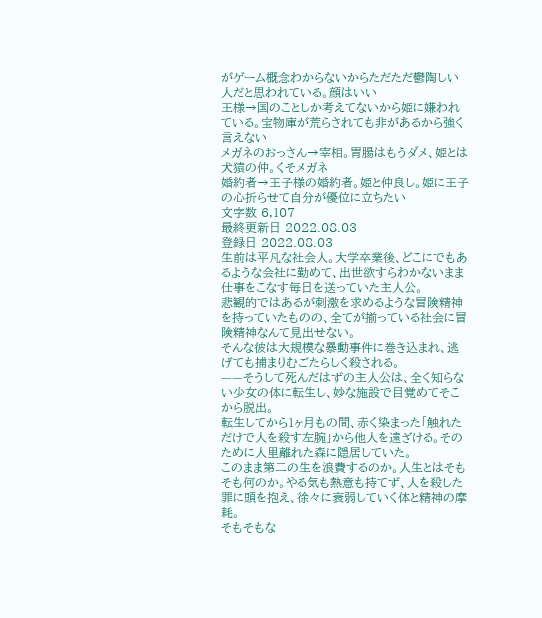がゲーム概念わからないからただただ鬱陶しい人だと思われている。顔はいい
王様→国のことしか考えてないから姫に嫌われている。宝物庫が荒らされても非があるから強く言えない
メガネのおっさん→宰相。胃腸はもうダメ、姫とは犬猿の仲。くそメガネ
婚約者→王子様の婚約者。姫と仲良し。姫に王子の心折らせて自分が優位に立ちたい
文字数 6,107
最終更新日 2022.08.03
登録日 2022.08.03
生前は平凡な社会人。大学卒業後、どこにでもあるような会社に勤めて、出世欲すらわかないまま仕事をこなす毎日を送っていた主人公。
悲観的ではあるが刺激を求めるような冒険精神を持っていたものの、全てが揃っている社会に冒険精神なんて見出せない。
そんな彼は大規模な暴動事件に巻き込まれ、逃げても捕まりむごたらしく殺される。
——そうして死んだはずの主人公は、全く知らない少女の体に転生し、妙な施設で目覚めてそこから脱出。
転生してから1ヶ月もの間、赤く染まった「触れただけで人を殺す左腕」から他人を遠ざける。そのために人里離れた森に隠居していた。
このまま第二の生を浪費するのか。人生とはそもそも何のか。やる気も熱意も持てず、人を殺した罪に頭を抱え、徐々に衰弱していく体と精神の摩耗。
そもそもな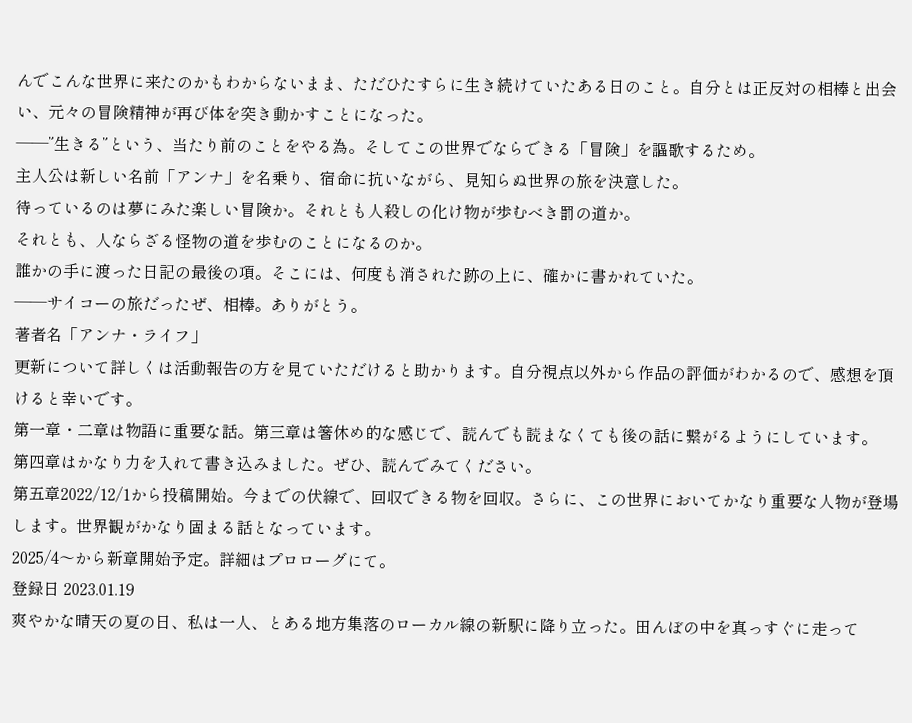んでこんな世界に来たのかもわからないまま、ただひたすらに生き続けていたある日のこと。自分とは正反対の相棒と出会い、元々の冒険精神が再び体を突き動かすことになった。
——”生きる”という、当たり前のことをやる為。そしてこの世界でならできる「冒険」を謳歌するため。
主人公は新しい名前「アンナ」を名乗り、宿命に抗いながら、見知らぬ世界の旅を決意した。
待っているのは夢にみた楽しい冒険か。それとも人殺しの化け物が歩むべき罰の道か。
それとも、人ならざる怪物の道を歩むのことになるのか。
誰かの手に渡った日記の最後の項。そこには、何度も消された跡の上に、確かに書かれていた。
——サイコーの旅だったぜ、相棒。ありがとう。
著者名「アンナ・ライフ」
更新について詳しくは活動報告の方を見ていただけると助かります。自分視点以外から作品の評価がわかるので、感想を頂けると幸いです。
第一章・二章は物語に重要な話。第三章は箸休め的な感じで、読んでも読まなくても後の話に繋がるようにしています。
第四章はかなり力を入れて書き込みました。ぜひ、読んでみてください。
第五章2022/12/1から投稿開始。今までの伏線で、回収できる物を回収。さらに、この世界においてかなり重要な人物が登場します。世界観がかなり固まる話となっています。
2025/4〜から新章開始予定。詳細はプロローグにて。
登録日 2023.01.19
爽やかな晴天の夏の日、私は一人、とある地方集落のローカル線の新駅に降り立った。田んぼの中を真っすぐに走って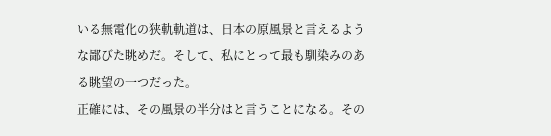いる無電化の狭軌軌道は、日本の原風景と言えるような鄙びた眺めだ。そして、私にとって最も馴染みのある眺望の一つだった。
正確には、その風景の半分はと言うことになる。その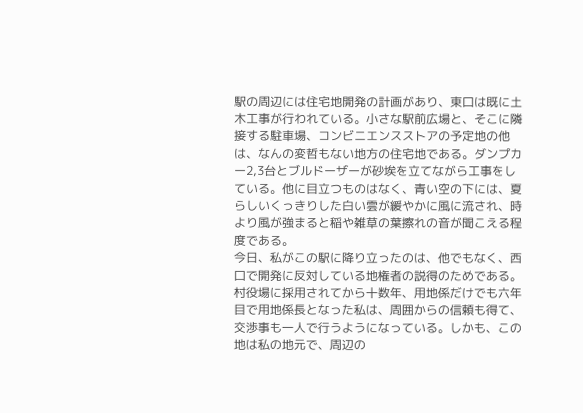駅の周辺には住宅地開発の計画があり、東口は既に土木工事が行われている。小さな駅前広場と、そこに隣接する駐車場、コンビニエンスストアの予定地の他は、なんの変哲もない地方の住宅地である。ダンプカー2,3台とブルドーザーが砂埃を立てながら工事をしている。他に目立つものはなく、青い空の下には、夏らしいくっきりした白い雲が緩やかに風に流され、時より風が強まると稲や雑草の葉擦れの音が聞こえる程度である。
今日、私がこの駅に降り立ったのは、他でもなく、西口で開発に反対している地権者の説得のためである。村役場に採用されてから十数年、用地係だけでも六年目で用地係長となった私は、周囲からの信頼も得て、交渉事も一人で行うようになっている。しかも、この地は私の地元で、周辺の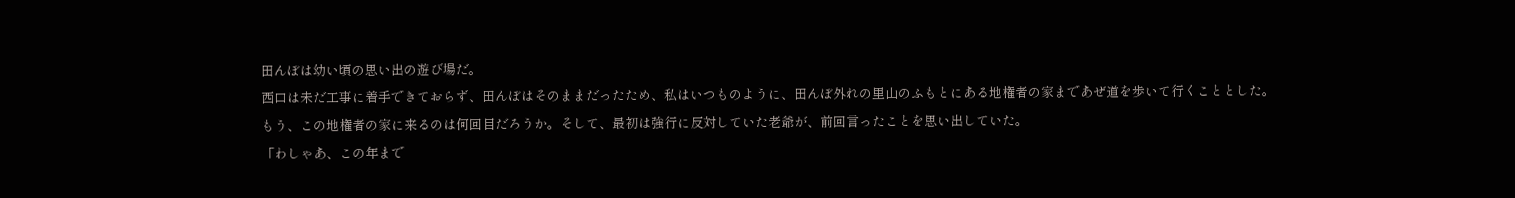田んぼは幼い頃の思い出の遊び場だ。
西口は未だ工事に着手できておらず、田んぼはそのままだったため、私はいつものように、田んぼ外れの里山のふもとにある地権者の家まであぜ道を歩いて行くこととした。
もう、この地権者の家に来るのは何回目だろうか。そして、最初は強行に反対していた老爺が、前回言ったことを思い出していた。
「わしゃあ、この年まで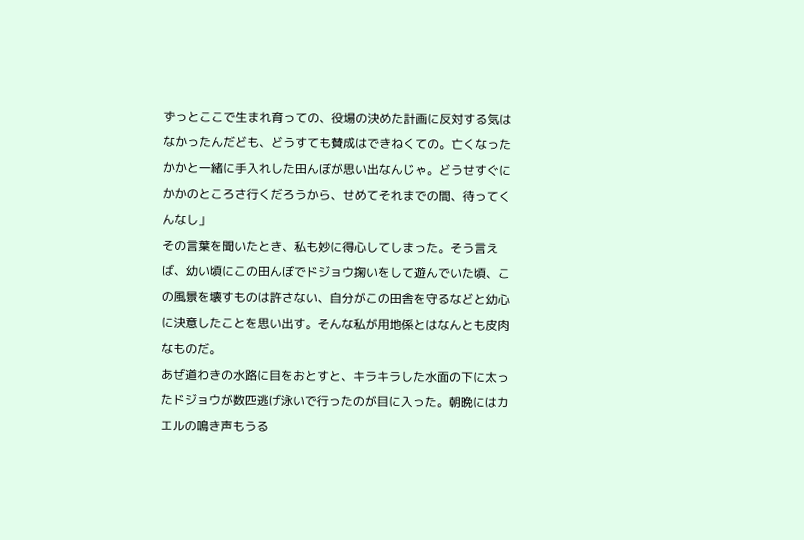ずっとここで生まれ育っての、役場の決めた計画に反対する気はなかったんだども、どうすても賛成はできねくての。亡くなったかかと一緒に手入れした田んぼが思い出なんじゃ。どうせすぐにかかのところさ行くだろうから、せめてそれまでの間、待ってくんなし」
その言葉を聞いたとき、私も妙に得心してしまった。そう言えば、幼い頃にこの田んぼでドジョウ掬いをして遊んでいた頃、この風景を壊すものは許さない、自分がこの田舎を守るなどと幼心に決意したことを思い出す。そんな私が用地係とはなんとも皮肉なものだ。
あぜ道わきの水路に目をおとすと、キラキラした水面の下に太ったドジョウが数匹逃げ泳いで行ったのが目に入った。朝晩にはカエルの鳴き声もうる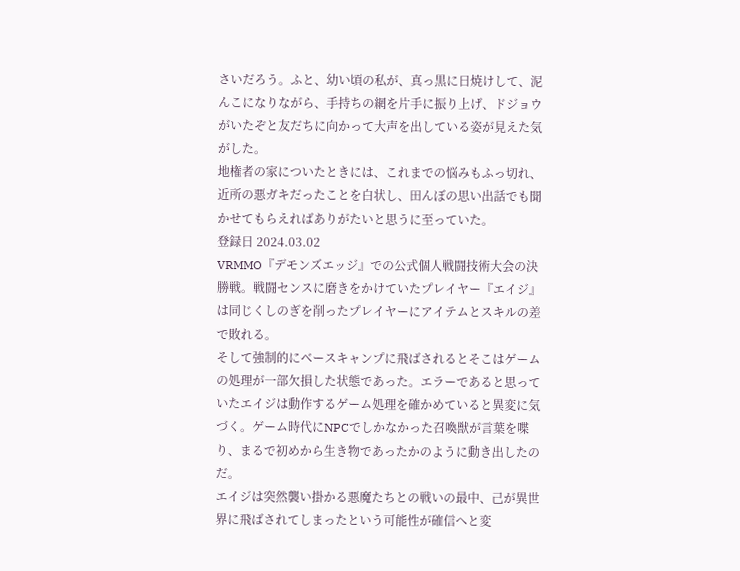さいだろう。ふと、幼い頃の私が、真っ黒に日焼けして、泥んこになりながら、手持ちの網を片手に振り上げ、ドジョウがいたぞと友だちに向かって大声を出している姿が見えた気がした。
地権者の家についたときには、これまでの悩みもふっ切れ、近所の悪ガキだったことを白状し、田んぼの思い出話でも聞かせてもらえればありがたいと思うに至っていた。
登録日 2024.03.02
VRMMO『デモンズエッジ』での公式個人戦闘技術大会の決勝戦。戦闘センスに磨きをかけていたプレイヤー『エイジ』は同じくしのぎを削ったプレイヤーにアイテムとスキルの差で敗れる。
そして強制的にベースキャンプに飛ばされるとそこはゲームの処理が一部欠損した状態であった。エラーであると思っていたエイジは動作するゲーム処理を確かめていると異変に気づく。ゲーム時代にNPCでしかなかった召喚獣が言葉を喋り、まるで初めから生き物であったかのように動き出したのだ。
エイジは突然襲い掛かる悪魔たちとの戦いの最中、己が異世界に飛ばされてしまったという可能性が確信へと変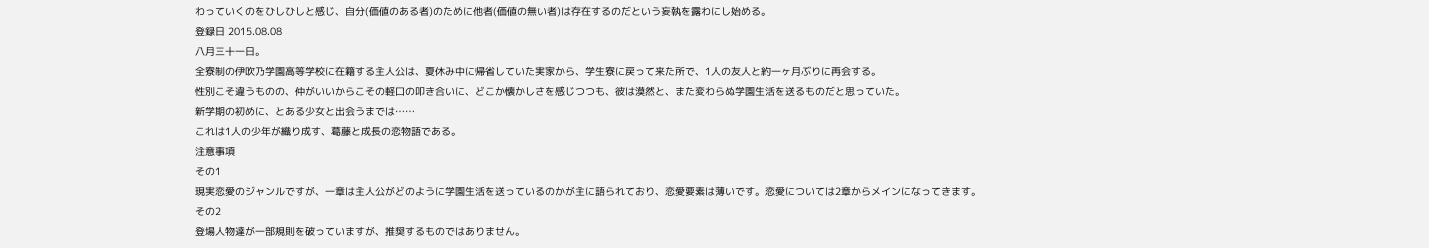わっていくのをひしひしと感じ、自分(価値のある者)のために他者(価値の無い者)は存在するのだという妄執を露わにし始める。
登録日 2015.08.08
八月三十一日。
全寮制の伊吹乃学園高等学校に在籍する主人公は、夏休み中に帰省していた実家から、学生寮に戻って来た所で、1人の友人と約一ヶ月ぶりに再会する。
性別こそ違うものの、仲がいいからこその軽口の叩き合いに、どこか懐かしさを感じつつも、彼は漠然と、また変わらぬ学園生活を送るものだと思っていた。
新学期の初めに、とある少女と出会うまでは……
これは1人の少年が織り成す、葛藤と成長の恋物語である。
注意事項
その1
現実恋愛のジャンルですが、一章は主人公がどのように学園生活を送っているのかが主に語られており、恋愛要素は薄いです。恋愛については2章からメインになってきます。
その2
登場人物達が一部規則を破っていますが、推奨するものではありません。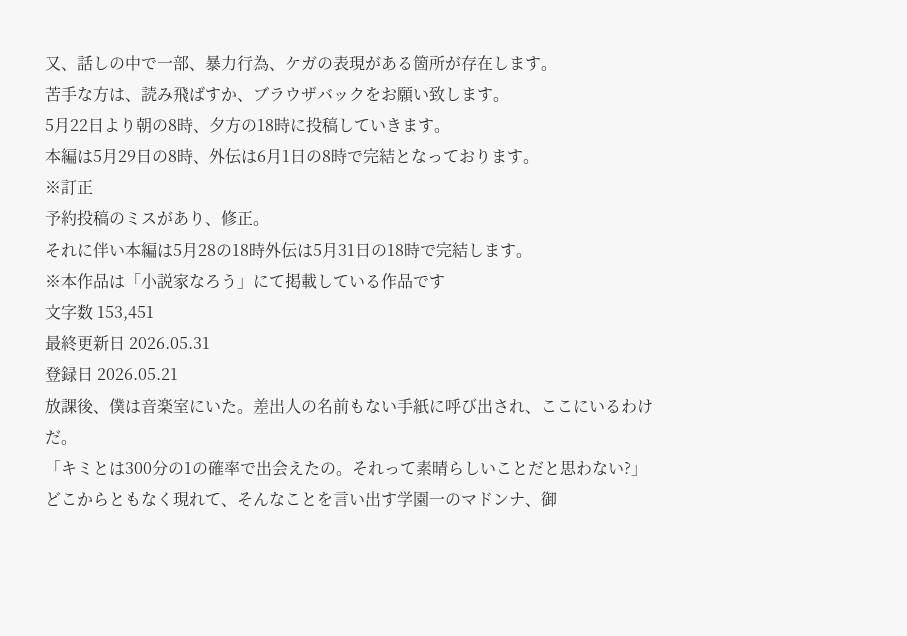又、話しの中で一部、暴力行為、ケガの表現がある箇所が存在します。
苦手な方は、読み飛ばすか、ブラウザバックをお願い致します。
5月22日より朝の8時、夕方の18時に投稿していきます。
本編は5月29日の8時、外伝は6月1日の8時で完結となっております。
※訂正
予約投稿のミスがあり、修正。
それに伴い本編は5月28の18時外伝は5月31日の18時で完結します。
※本作品は「小説家なろう」にて掲載している作品です
文字数 153,451
最終更新日 2026.05.31
登録日 2026.05.21
放課後、僕は音楽室にいた。差出人の名前もない手紙に呼び出され、ここにいるわけだ。
「キミとは300分の1の確率で出会えたの。それって素晴らしいことだと思わない?」
どこからともなく現れて、そんなことを言い出す学園一のマドンナ、御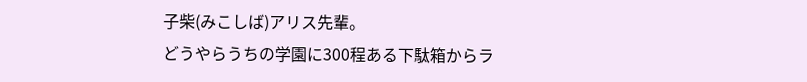子柴(みこしば)アリス先輩。
どうやらうちの学園に300程ある下駄箱からラ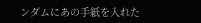ンダムにあの手紙を入れた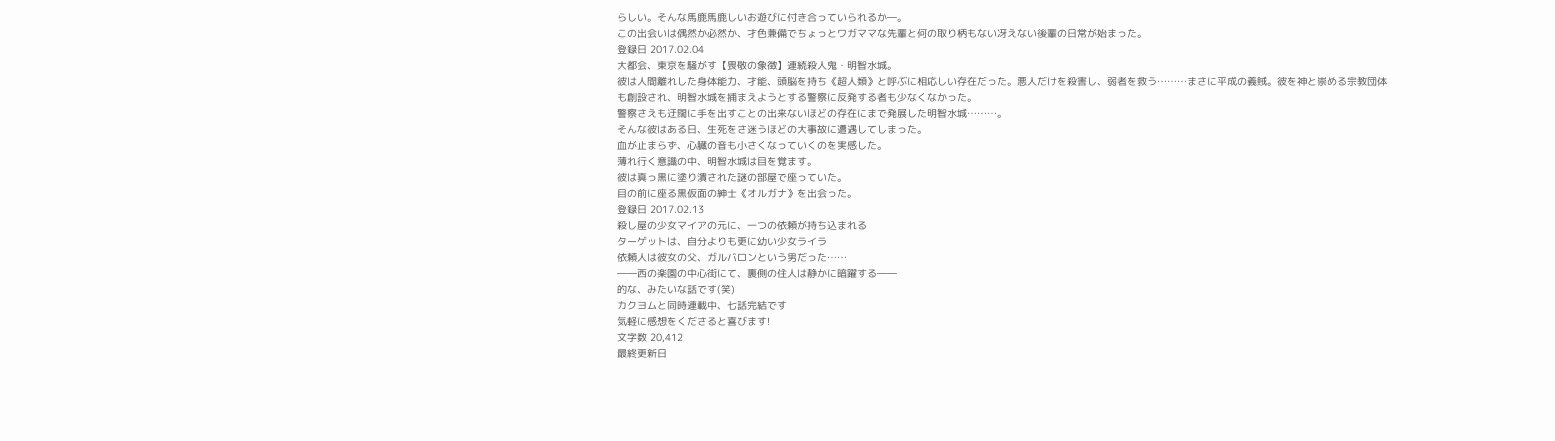らしい。そんな馬鹿馬鹿しいお遊びに付き合っていられるか―。
この出会いは偶然か必然か、才色兼備でちょっとワガママな先輩と何の取り柄もない冴えない後輩の日常が始まった。
登録日 2017.02.04
大都会、東京を騒がす【畏敬の象徴】連続殺人鬼・明智水城。
彼は人間離れした身体能力、才能、頭脳を持ち《超人類》と呼ぶに相応しい存在だった。悪人だけを殺害し、弱者を救う………まさに平成の義賊。彼を神と崇める宗教団体も創設され、明智水城を捕まえようとする警察に反発する者も少なくなかった。
警察さえも迂闊に手を出すことの出来ないほどの存在にまで発展した明智水城………。
そんな彼はある日、生死をさ迷うほどの大事故に遭遇してしまった。
血が止まらず、心臓の音も小さくなっていくのを実感した。
薄れ行く意識の中、明智水城は目を覚ます。
彼は真っ黒に塗り潰された謎の部屋で座っていた。
目の前に座る黒仮面の紳士《オルガナ》を出会った。
登録日 2017.02.13
殺し屋の少女マイアの元に、一つの依頼が持ち込まれる
ターゲットは、自分よりも更に幼い少女ライラ
依頼人は彼女の父、ガルバロンという男だった……
――西の楽園の中心街にて、裏側の住人は静かに暗躍する――
的な、みたいな話です(笑)
カクヨムと同時連載中、七話完結です
気軽に感想をくださると喜びます!
文字数 20,412
最終更新日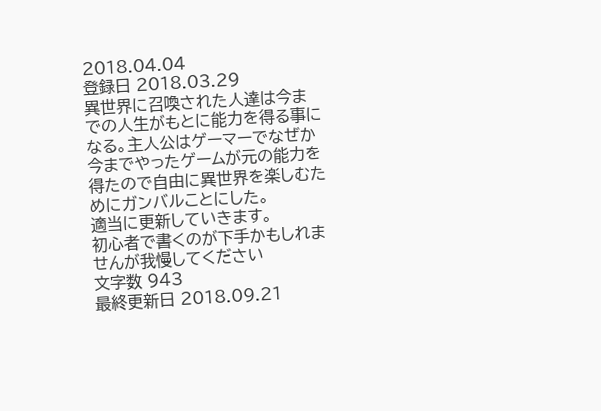2018.04.04
登録日 2018.03.29
異世界に召喚された人達は今までの人生がもとに能力を得る事になる。主人公はゲーマーでなぜか今までやったゲームが元の能力を得たので自由に異世界を楽しむためにガンバルことにした。
適当に更新していきます。
初心者で書くのが下手かもしれませんが我慢してください
文字数 943
最終更新日 2018.09.21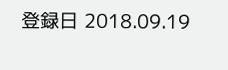登録日 2018.09.19